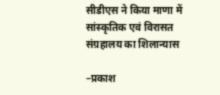सीडीएस ने किया माणा में सांस्कृतिक एवं विरासत संग्रहालय का शिलान्यास

–प्रकाश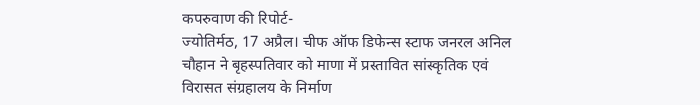कपरुवाण की रिपोर्ट-
ज्योतिर्मठ, 17 अप्रैल। चीफ ऑफ डिफेन्स स्टाफ जनरल अनिल चौहान ने बृहस्पतिवार को माणा में प्रस्तावित सांस्कृतिक एवं विरासत संग्रहालय के निर्माण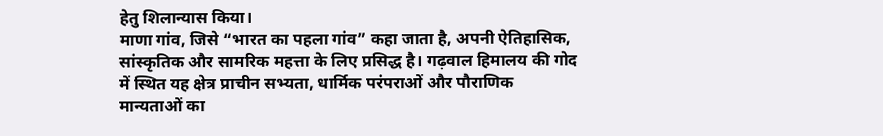हेतु शिलान्यास किया।
माणा गांव, जिसे “भारत का पहला गांव” कहा जाता है, अपनी ऐतिहासिक, सांस्कृतिक और सामरिक महत्ता के लिए प्रसिद्ध है। गढ़वाल हिमालय की गोद में स्थित यह क्षेत्र प्राचीन सभ्यता, धार्मिक परंपराओं और पौराणिक मान्यताओं का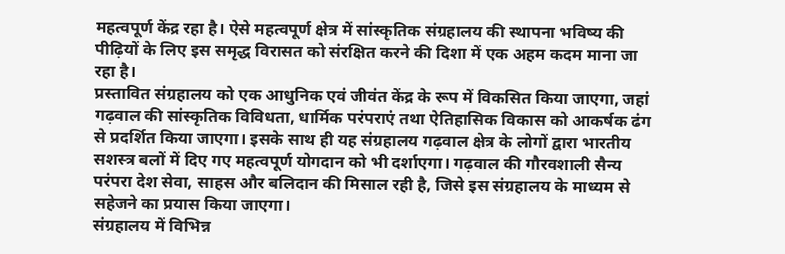महत्वपूर्ण केंद्र रहा है। ऐसे महत्वपूर्ण क्षेत्र में सांस्कृतिक संग्रहालय की स्थापना भविष्य की पीढ़ियों के लिए इस समृद्ध विरासत को संरक्षित करने की दिशा में एक अहम कदम माना जा रहा है।
प्रस्तावित संग्रहालय को एक आधुनिक एवं जीवंत केंद्र के रूप में विकसित किया जाएगा, जहां गढ़वाल की सांस्कृतिक विविधता, धार्मिक परंपराएं तथा ऐतिहासिक विकास को आकर्षक ढंग से प्रदर्शित किया जाएगा। इसके साथ ही यह संग्रहालय गढ़वाल क्षेत्र के लोगों द्वारा भारतीय सशस्त्र बलों में दिए गए महत्वपूर्ण योगदान को भी दर्शाएगा। गढ़वाल की गौरवशाली सैन्य परंपरा देश सेवा, साहस और बलिदान की मिसाल रही है, जिसे इस संग्रहालय के माध्यम से सहेजने का प्रयास किया जाएगा।
संग्रहालय में विभिन्न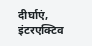दीर्घाएं, इंटरएक्टिव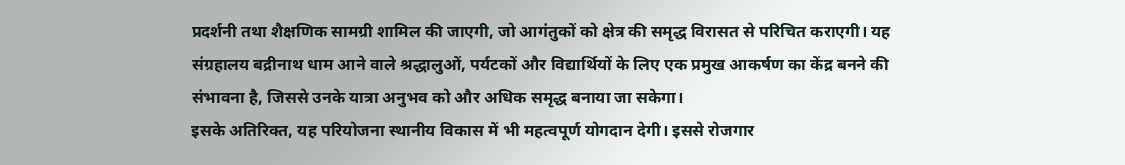प्रदर्शनी तथा शैक्षणिक सामग्री शामिल की जाएगी, जो आगंतुकों को क्षेत्र की समृद्ध विरासत से परिचित कराएगी। यह संग्रहालय बद्रीनाथ धाम आने वाले श्रद्धालुओं, पर्यटकों और विद्यार्थियों के लिए एक प्रमुख आकर्षण का केंद्र बनने की संभावना है, जिससे उनके यात्रा अनुभव को और अधिक समृद्ध बनाया जा सकेगा।
इसके अतिरिक्त, यह परियोजना स्थानीय विकास में भी महत्वपूर्ण योगदान देगी। इससे रोजगार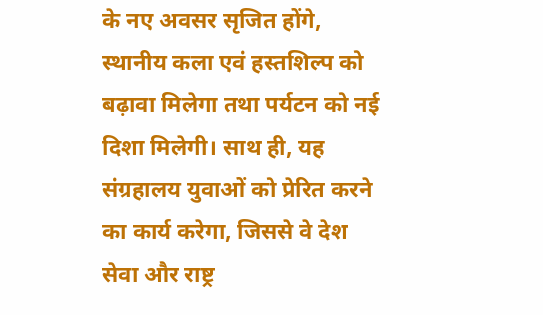के नए अवसर सृजित होंगे, स्थानीय कला एवं हस्तशिल्प को बढ़ावा मिलेगा तथा पर्यटन को नई दिशा मिलेगी। साथ ही, यह संग्रहालय युवाओं को प्रेरित करने का कार्य करेगा, जिससे वे देश सेवा और राष्ट्र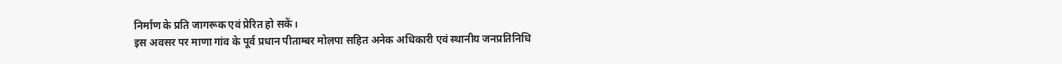निर्माण के प्रति जागरूक एवं प्रेरित हो सकें।
इस अवसर पर माणा गांव के पूर्व प्रधान पीताम्बर मोलपा सहित अनेक अधिकारी एवं स्थानीय जनप्रतिनिधि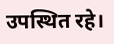उपस्थित रहे।